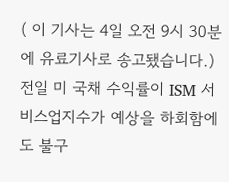( 이 기사는 4일 오전 9시 30분에 유료기사로 송고됐습니다.)
전일 미 국채 수익률이 ISM 서비스업지수가 예상을 하회함에도 불구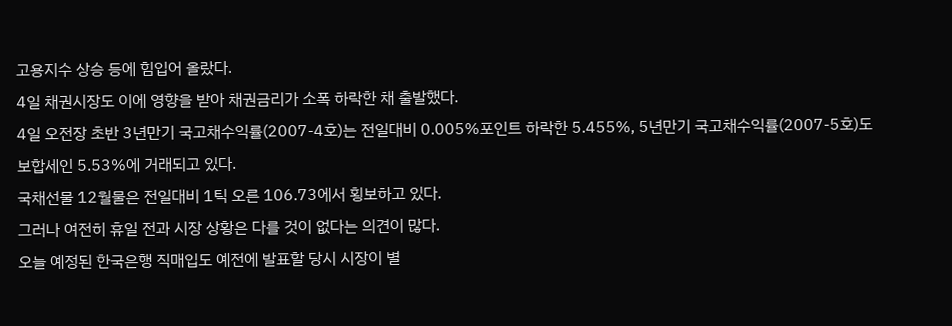고용지수 상승 등에 힘입어 올랐다.
4일 채권시장도 이에 영향을 받아 채권금리가 소폭 하락한 채 출발했다.
4일 오전장 초반 3년만기 국고채수익률(2007-4호)는 전일대비 0.005%포인트 하락한 5.455%, 5년만기 국고채수익률(2007-5호)도 보합세인 5.53%에 거래되고 있다.
국채선물 12월물은 전일대비 1틱 오른 106.73에서 횡보하고 있다.
그러나 여전히 휴일 전과 시장 상황은 다를 것이 없다는 의견이 많다.
오늘 예정된 한국은행 직매입도 예전에 발표할 당시 시장이 별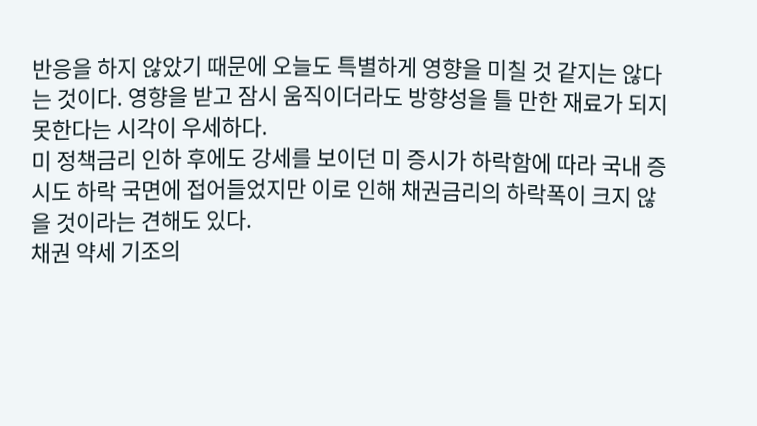반응을 하지 않았기 때문에 오늘도 특별하게 영향을 미칠 것 같지는 않다는 것이다. 영향을 받고 잠시 움직이더라도 방향성을 틀 만한 재료가 되지 못한다는 시각이 우세하다.
미 정책금리 인하 후에도 강세를 보이던 미 증시가 하락함에 따라 국내 증시도 하락 국면에 접어들었지만 이로 인해 채권금리의 하락폭이 크지 않을 것이라는 견해도 있다.
채권 약세 기조의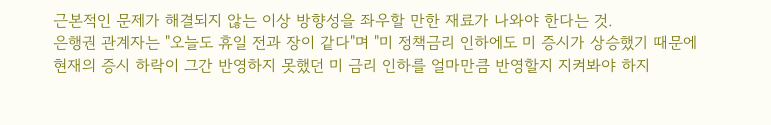근본적인 문제가 해결되지 않는 이상 방향성을 좌우할 만한 재료가 나와야 한다는 것.
은행권 관계자는 "오늘도 휴일 전과 장이 같다"며 "미 정책금리 인하에도 미 증시가 상승했기 때문에 현재의 증시 하락이 그간 반영하지 못했던 미 금리 인하를 얼마만큼 반영할지 지켜봐야 하지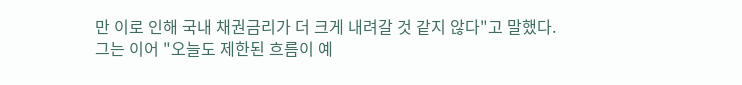만 이로 인해 국내 채권금리가 더 크게 내려갈 것 같지 않다"고 말했다.
그는 이어 "오늘도 제한된 흐름이 예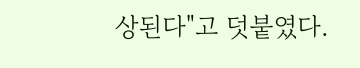상된다"고 덧붙였다.